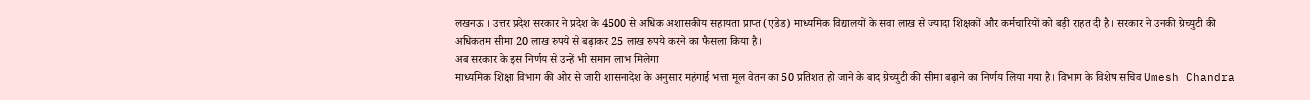लखनऊ । उत्तर प्रदेश सरकार ने प्रदेश के 4500 से अधिक अशासकीय सहायता प्राप्त (एडेड) माध्यमिक विद्यालयों के सवा लाख से ज्यादा शिक्षकों और कर्मचारियों को बड़ी राहत दी है। सरकार ने उनकी ग्रेच्युटी की अधिकतम सीमा 20 लाख रुपये से बढ़ाकर 25 लाख रुपये करने का फैसला किया है।
अब सरकार के इस निर्णय से उन्हें भी समान लाभ मिलेगा
माध्यमिक शिक्षा विभाग की ओर से जारी शासनादेश के अनुसार महंगाई भत्ता मूल वेतन का 50 प्रतिशत हो जाने के बाद ग्रेच्युटी की सीमा बढ़ाने का निर्णय लिया गया है। विभाग के विशेष सचिव Umesh Chandra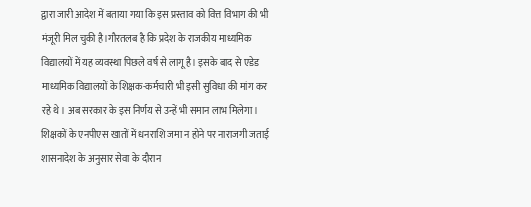द्वारा जारी आदेश में बताया गया कि इस प्रस्ताव को वित्त विभाग की भी मंजूरी मिल चुकी है।गौरतलब है कि प्रदेश के राजकीय माध्यमिक विद्यालयों में यह व्यवस्था पिछले वर्ष से लागू है। इसके बाद से एडेड माध्यमिक विद्यालयों के शिक्षक-कर्मचारी भी इसी सुविधा की मांग कर रहे थे। अब सरकार के इस निर्णय से उन्हें भी समान लाभ मिलेगा।
शिक्षकों के एनपीएस खातों में धनराशि जमा न होने पर नाराजगी जताई
शासनादेश के अनुसार सेवा के दौरान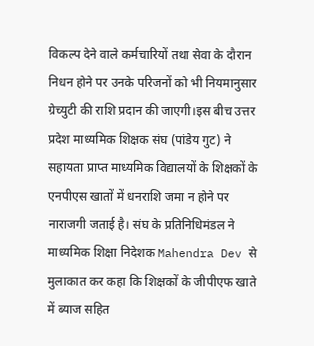विकल्प देने वाले कर्मचारियों तथा सेवा के दौरान निधन होने पर उनके परिजनों को भी नियमानुसार ग्रेच्युटी की राशि प्रदान की जाएगी।इस बीच उत्तर प्रदेश माध्यमिक शिक्षक संघ (पांडेय गुट) ने सहायता प्राप्त माध्यमिक विद्यालयों के शिक्षकों के एनपीएस खातों में धनराशि जमा न होने पर नाराजगी जताई है। संघ के प्रतिनिधिमंडल ने माध्यमिक शिक्षा निदेशक Mahendra Dev से मुलाकात कर कहा कि शिक्षकों के जीपीएफ खाते में ब्याज सहित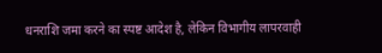धनराशि जमा करने का स्पष्ट आदेश है, लेकिन विभागीय लापरवाही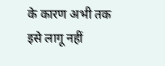के कारण अभी तक इसे लागू नहीं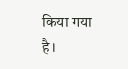किया गया है।